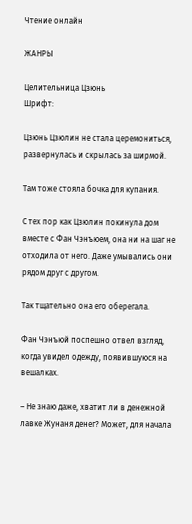Чтение онлайн

ЖАНРЫ

Целительница Цзюнь
Шрифт:

Цзюнь Цзюлин не стала церемониться, развернулась и скрылась за ширмой.

Там тоже стояла бочка для купания.

С тех пор как Цзюлин покинула дом вместе с Фан Чэнъюем, она ни на шаг не отходила от него. Даже умывались они рядом друг с другом.

Так тщательно она его оберегала.

Фан Чэнъюй поспешно отвел взгляд, когда увидел одежду, появившуюся на вешалках.

– Не знаю даже, хватит ли в денежной лавке Жунаня денег? Может, для начала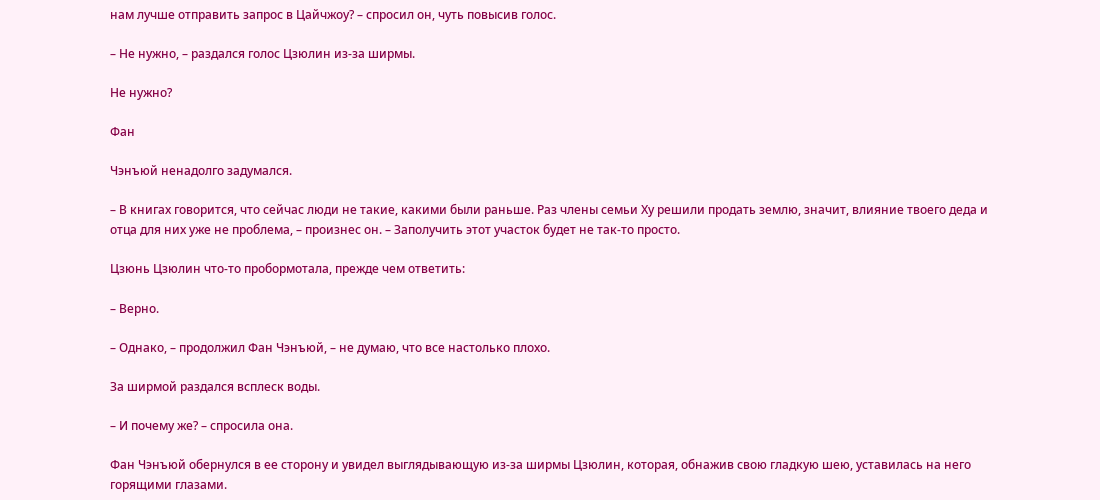нам лучше отправить запрос в Цайчжоу? – спросил он, чуть повысив голос.

– Не нужно, – раздался голос Цзюлин из-за ширмы.

Не нужно?

Фан

Чэнъюй ненадолго задумался.

– В книгах говорится, что сейчас люди не такие, какими были раньше. Раз члены семьи Ху решили продать землю, значит, влияние твоего деда и отца для них уже не проблема, – произнес он. – Заполучить этот участок будет не так-то просто.

Цзюнь Цзюлин что-то пробормотала, прежде чем ответить:

– Верно.

– Однако, – продолжил Фан Чэнъюй, – не думаю, что все настолько плохо.

За ширмой раздался всплеск воды.

– И почему же? – спросила она.

Фан Чэнъюй обернулся в ее сторону и увидел выглядывающую из-за ширмы Цзюлин, которая, обнажив свою гладкую шею, уставилась на него горящими глазами.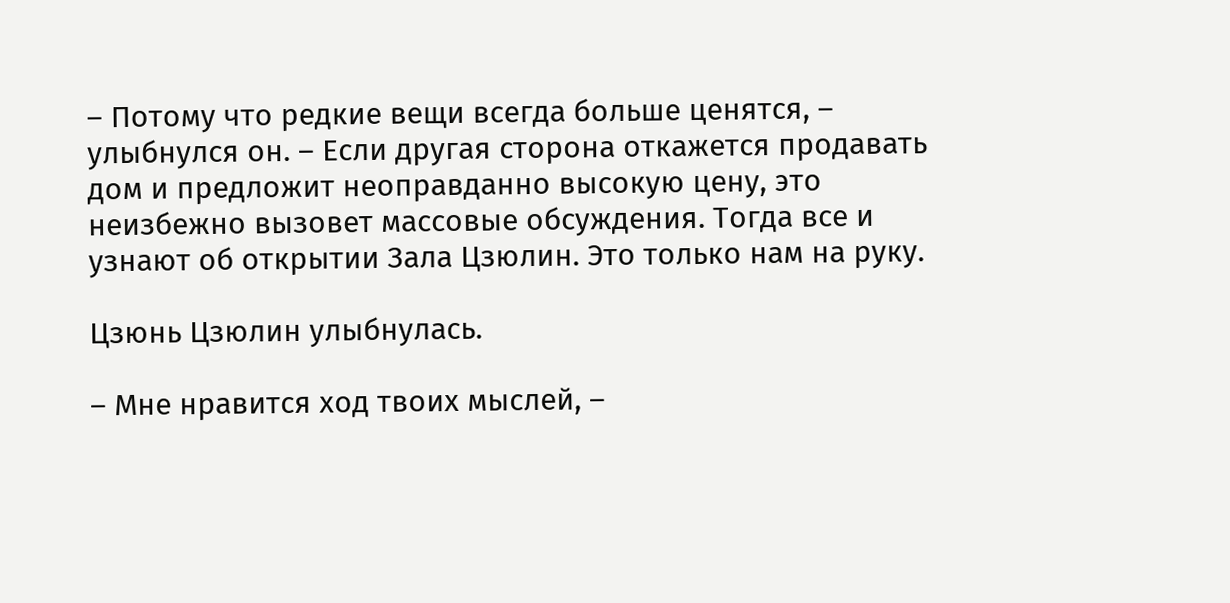– Потому что редкие вещи всегда больше ценятся, – улыбнулся он. – Если другая сторона откажется продавать дом и предложит неоправданно высокую цену, это неизбежно вызовет массовые обсуждения. Тогда все и узнают об открытии Зала Цзюлин. Это только нам на руку.

Цзюнь Цзюлин улыбнулась.

– Мне нравится ход твоих мыслей, –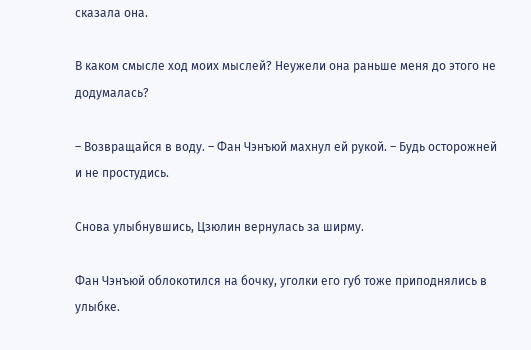сказала она.

В каком смысле ход моих мыслей? Неужели она раньше меня до этого не додумалась?

– Возвращайся в воду. – Фан Чэнъюй махнул ей рукой. – Будь осторожней и не простудись.

Снова улыбнувшись, Цзюлин вернулась за ширму.

Фан Чэнъюй облокотился на бочку, уголки его губ тоже приподнялись в улыбке.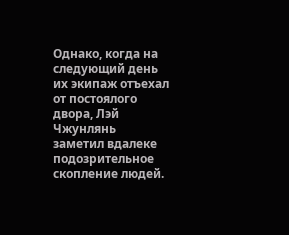Однако, когда на следующий день их экипаж отъехал от постоялого двора, Лэй Чжунлянь заметил вдалеке подозрительное скопление людей.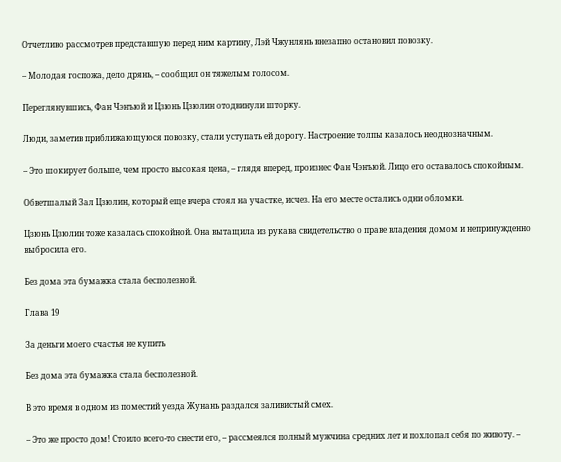Отчетливо рассмотрев представшую перед ним картину, Лэй Чжунлянь внезапно остановил повозку.

– Молодая госпожа, дело дрянь, – сообщил он тяжелым голосом.

Переглянувшись, Фан Чэнъюй и Цзюнь Цзюлин отодвинули шторку.

Люди, заметив приближающуюся повозку, стали уступать ей дорогу. Настроение толпы казалось неоднозначным.

– Это шокирует больше, чем просто высокая цена, – глядя вперед, произнес Фан Чэнъюй. Лицо его оставалось спокойным.

Обветшалый Зал Цзюлин, который еще вчера стоял на участке, исчез. На его месте остались одни обломки.

Цзюнь Цзюлин тоже казалась спокойной. Она вытащила из рукава свидетельство о праве владения домом и непринужденно выбросила его.

Без дома эта бумажка стала бесполезной.

Глава 19

За деньги моего счастья не купить

Без дома эта бумажка стала бесполезной.

В это время в одном из поместий уезда Жунань раздался заливистый смех.

– Это же просто дом! Стоило всего-то снести его, – рассмеялся полный мужчина средних лет и похлопал себя по животу. –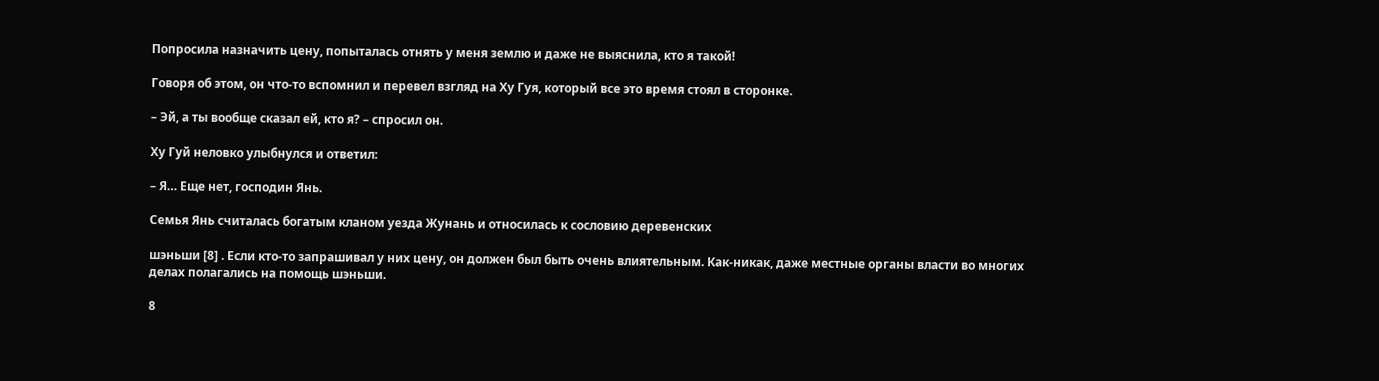Попросила назначить цену, попыталась отнять у меня землю и даже не выяснила, кто я такой!

Говоря об этом, он что-то вспомнил и перевел взгляд на Ху Гуя, который все это время стоял в сторонке.

– Эй, а ты вообще сказал ей, кто я? – спросил он.

Ху Гуй неловко улыбнулся и ответил:

– Я… Еще нет, господин Янь.

Семья Янь считалась богатым кланом уезда Жунань и относилась к сословию деревенских

шэньши [8] . Если кто-то запрашивал у них цену, он должен был быть очень влиятельным. Как-никак, даже местные органы власти во многих делах полагались на помощь шэньши.

8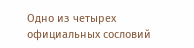Одно из четырех официальных сословий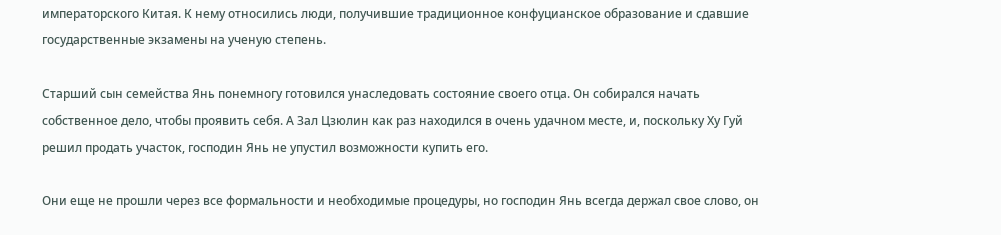императорского Китая. К нему относились люди, получившие традиционное конфуцианское образование и сдавшие государственные экзамены на ученую степень.

Старший сын семейства Янь понемногу готовился унаследовать состояние своего отца. Он собирался начать собственное дело, чтобы проявить себя. А Зал Цзюлин как раз находился в очень удачном месте, и, поскольку Ху Гуй решил продать участок, господин Янь не упустил возможности купить его.

Они еще не прошли через все формальности и необходимые процедуры, но господин Янь всегда держал свое слово, он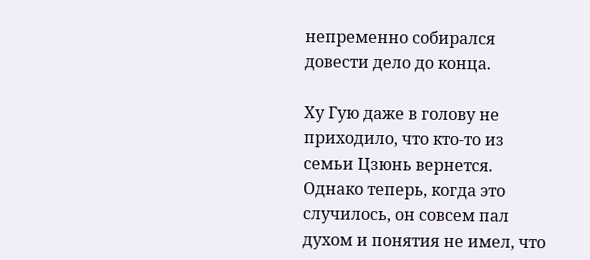непременно собирался довести дело до конца.

Ху Гую даже в голову не приходило, что кто-то из семьи Цзюнь вернется. Однако теперь, когда это случилось, он совсем пал духом и понятия не имел, что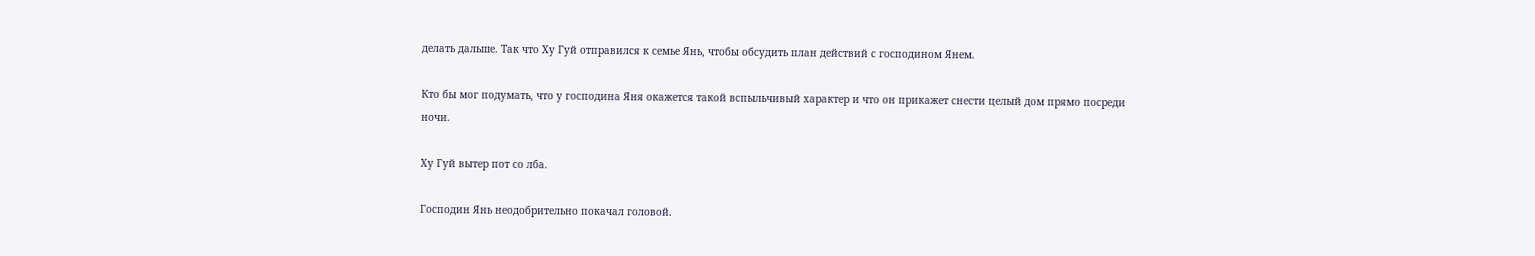делать дальше. Так что Ху Гуй отправился к семье Янь, чтобы обсудить план действий с господином Янем.

Кто бы мог подумать, что у господина Яня окажется такой вспыльчивый характер и что он прикажет снести целый дом прямо посреди ночи.

Ху Гуй вытер пот со лба.

Господин Янь неодобрительно покачал головой.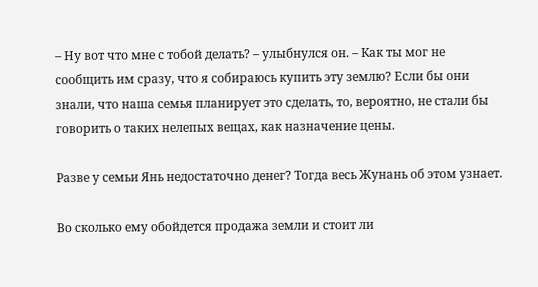– Ну вот что мне с тобой делать? – улыбнулся он. – Как ты мог не сообщить им сразу, что я собираюсь купить эту землю? Если бы они знали, что наша семья планирует это сделать, то, вероятно, не стали бы говорить о таких нелепых вещах, как назначение цены.

Разве у семьи Янь недостаточно денег? Тогда весь Жунань об этом узнает.

Во сколько ему обойдется продажа земли и стоит ли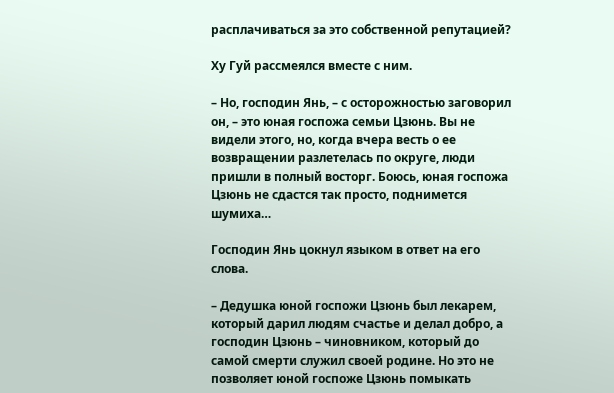расплачиваться за это собственной репутацией?

Ху Гуй рассмеялся вместе с ним.

– Но, господин Янь, – с осторожностью заговорил он, – это юная госпожа семьи Цзюнь. Вы не видели этого, но, когда вчера весть о ее возвращении разлетелась по округе, люди пришли в полный восторг. Боюсь, юная госпожа Цзюнь не сдастся так просто, поднимется шумиха…

Господин Янь цокнул языком в ответ на его слова.

– Дедушка юной госпожи Цзюнь был лекарем, который дарил людям счастье и делал добро, а господин Цзюнь – чиновником, который до самой смерти служил своей родине. Но это не позволяет юной госпоже Цзюнь помыкать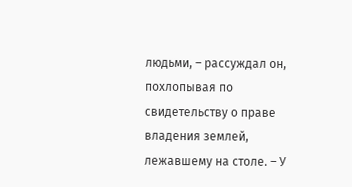людьми, – рассуждал он, похлопывая по свидетельству о праве владения землей, лежавшему на столе. – У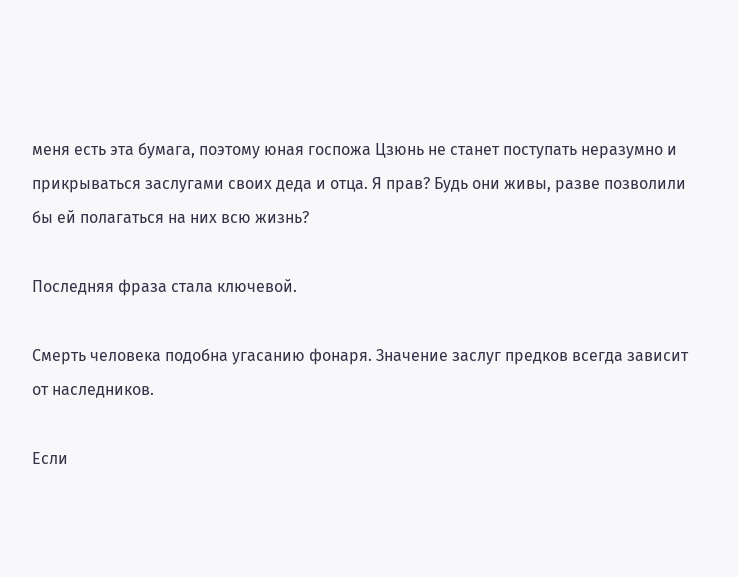меня есть эта бумага, поэтому юная госпожа Цзюнь не станет поступать неразумно и прикрываться заслугами своих деда и отца. Я прав? Будь они живы, разве позволили бы ей полагаться на них всю жизнь?

Последняя фраза стала ключевой.

Смерть человека подобна угасанию фонаря. Значение заслуг предков всегда зависит от наследников.

Если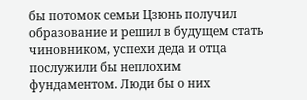бы потомок семьи Цзюнь получил образование и решил в будущем стать чиновником, успехи деда и отца послужили бы неплохим фундаментом. Люди бы о них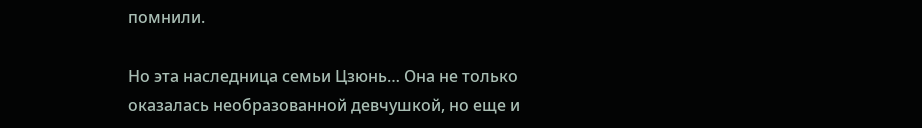помнили.

Но эта наследница семьи Цзюнь… Она не только оказалась необразованной девчушкой, но еще и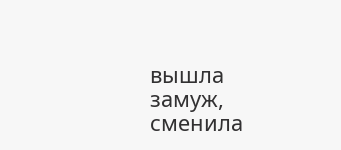вышла замуж, сменила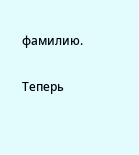фамилию.

Теперь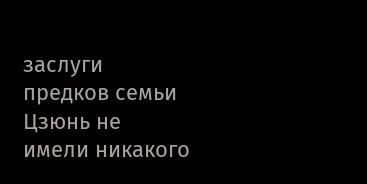заслуги предков семьи Цзюнь не имели никакого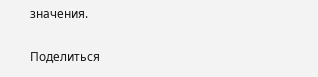значения.

Поделиться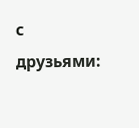с друзьями: